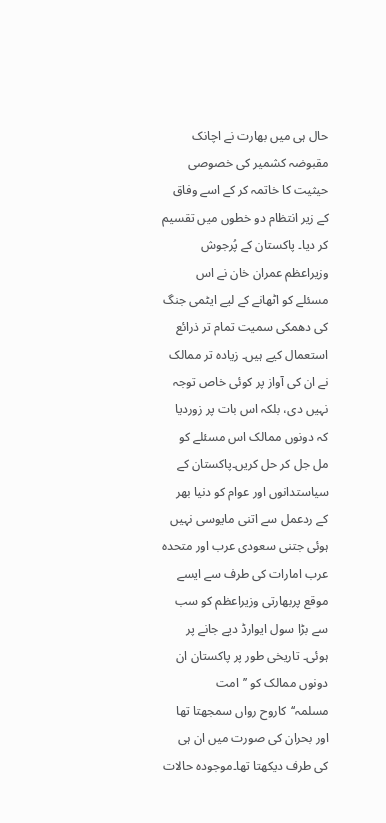حال ہی میں بھارت نے اچانک مقبوضہ کشمیر کی خصوصی حیثیت کا خاتمہ کر کے اسے وفاق کے زیر انتظام دو خطوں میں تقسیم کر دیا۔ پاکستان کے پُرجوش وزیراعظم عمران خان نے اس مسئلے کو اٹھانے کے لیے ایٹمی جنگ کی دھمکی سمیت تمام تر ذرائع استعمال کیے ہیں۔ زیادہ تر ممالک نے ان کی آواز پر کوئی خاص توجہ نہیں دی، بلکہ اس بات پر زوردیا کہ دونوں ممالک اس مسئلے کو مل جل کر حل کریں۔پاکستان کے سیاستدانوں اور عوام کو دنیا بھر کے ردعمل سے اتنی مایوسی نہیں ہوئی جتنی سعودی عرب اور متحدہ عرب امارات کی طرف سے ایسے موقع پربھارتی وزیراعظم کو سب سے بڑا سول ایوارڈ دیے جانے پر ہوئی۔ تاریخی طور پر پاکستان ان دونوں ممالک کو ’’امت مسلمہ‘‘کاروح رواں سمجھتا تھا اور بحران کی صورت میں ان ہی کی طرف دیکھتا تھا۔موجودہ حالات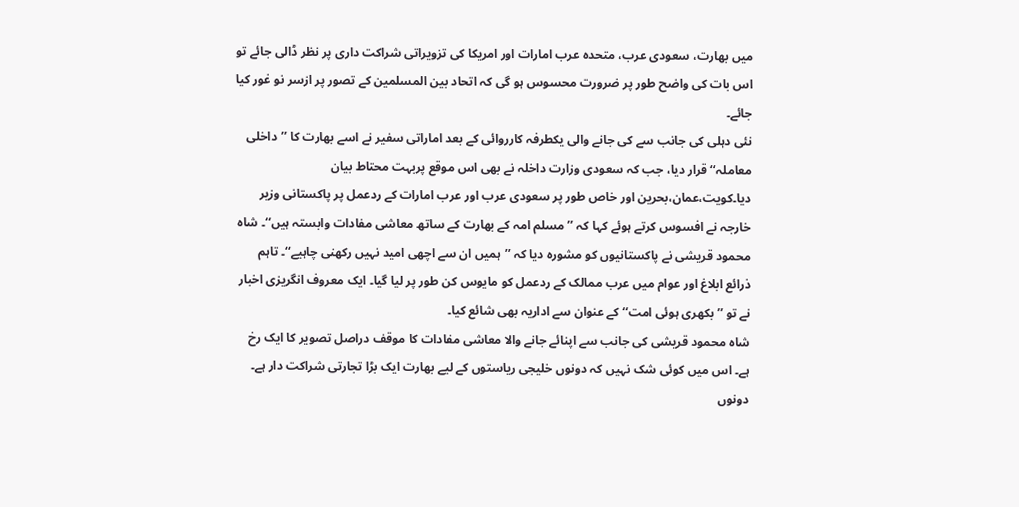میں بھارت، سعودی عرب، متحدہ عرب امارات اور امریکا کی تزویراتی شراکت داری پر نظر ڈالی جائے تو اس بات کی واضح طور پر ضرورت محسوس ہو گی کہ اتحاد بین المسلمین کے تصور پر ازسر نو غور کیا جائے۔
نئی دہلی کی جانب سے کی جانے والی یکطرفہ کارروائی کے بعد اماراتی سفیر نے اسے بھارت کا ’’داخلی معاملہ‘‘ قرار دیا، جب کہ سعودی وزارت داخلہ نے بھی اس موقع پربہت محتاط بیان دیا۔کویت،عمان،بحرین اور خاص طور پر سعودی عرب اور عرب امارات کے ردعمل پر پاکستانی وزیر خارجہ نے افسوس کرتے ہوئے کہا کہ ’’مسلم امہ کے بھارت کے ساتھ معاشی مفادات وابستہ ہیں‘‘۔ شاہ محمود قریشی نے پاکستانیوں کو مشورہ دیا کہ ’’ہمیں ان سے اچھی امید نہیں رکھنی چاہیے‘‘۔ تاہم ذرائع ابلاغ اور عوام میں عرب ممالک کے ردعمل کو مایوس کن طور پر لیا گیا۔ ایک معروف انگریزی اخبار نے تو ’’بکھری ہوئی امت‘‘ کے عنوان سے اداریہ بھی شائع کیا۔
شاہ محمود قریشی کی جانب سے اپنائے جانے والا معاشی مفادات کا موقف دراصل تصویر کا ایک رخ ہے۔ اس میں کوئی شک نہیں کہ دونوں خلیجی ریاستوں کے لیے بھارت ایک بڑا تجارتی شراکت دار ہے۔ دونوں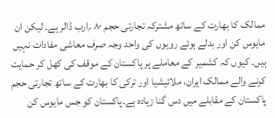ممالک کا بھارت کے ساتھ مشترکہ تجارتی حجم ۸۰ ؍ارب ڈالر ہے۔ لیکن ان مایوس کن اور بدلے ہوئے رویوں کی واحد وجہ صرف معاشی مفادات نہیں ہیں۔ کیوں کہ کشمیر کے معاملے پر پاکستان کے موقف کی کھل کر حمایت کرنے والے ممالک ایران، ملائیشیا اور ترکی کا بھارت کے ساتھ تجارتی حجم پاکستان کے مقابلے میں دس گنا زیادہ ہے۔پاکستان کو جس مایوس کن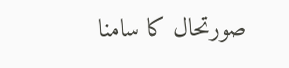صورتحال کا سامنا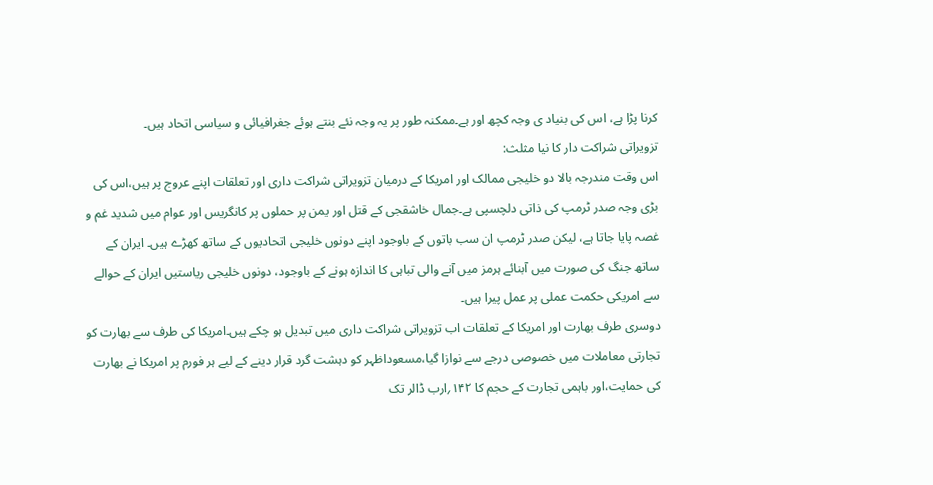کرنا پڑا ہے، اس کی بنیاد ی وجہ کچھ اور ہے۔ممکنہ طور پر یہ وجہ نئے بنتے ہوئے جغرافیائی و سیاسی اتحاد ہیں۔
تزویراتی شراکت دار کا نیا مثلث:
اس وقت مندرجہ بالا دو خلیجی ممالک اور امریکا کے درمیان تزویراتی شراکت داری اور تعلقات اپنے عروج پر ہیں،اس کی بڑی وجہ صدر ٹرمپ کی ذاتی دلچسپی ہے۔جمال خاشقجی کے قتل اور یمن پر حملوں پر کانگریس اور عوام میں شدید غم و غصہ پایا جاتا ہے، لیکن صدر ٹرمپ ان سب باتوں کے باوجود اپنے دونوں خلیجی اتحادیوں کے ساتھ کھڑے ہیں۔ ایران کے ساتھ جنگ کی صورت میں آبنائے ہرمز میں آنے والی تباہی کا اندازہ ہونے کے باوجود، دونوں خلیجی ریاستیں ایران کے حوالے سے امریکی حکمت عملی پر عمل پیرا ہیں۔
دوسری طرف بھارت اور امریکا کے تعلقات اب تزویراتی شراکت داری میں تبدیل ہو چکے ہیں۔امریکا کی طرف سے بھارت کو تجارتی معاملات میں خصوصی درجے سے نوازا گیا،مسعوداظہر کو دہشت گرد قرار دینے کے لیے ہر فورم پر امریکا نے بھارت کی حمایت،اور باہمی تجارت کے حجم کا ۱۴۲؍ارب ڈالر تک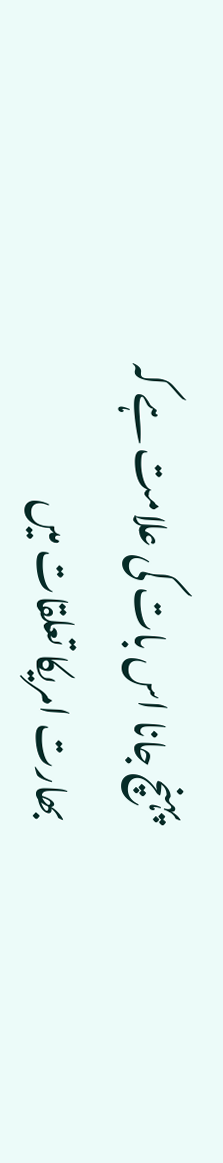پہنچ جانا اس بات کی علامت ہے کہ بھارت امریکا تعلقات میں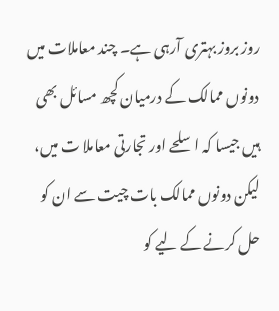روز بروز بہتری آرہی ہے۔ چند معاملات میں دونوں ممالک کے درمیان کچھ مسائل بھی ہیں جیسا کہ اسلحے اور تجارتی معاملا ت میں، لیکن دونوں ممالک بات چیت سے ان کو حل کرنے کے لیے کو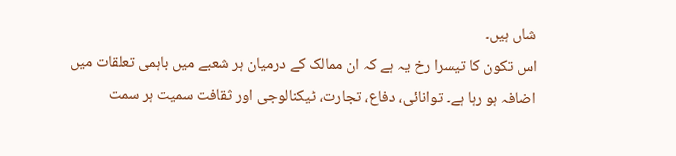شاں ہیں۔
اس تکون کا تیسرا رخ یہ ہے کہ ان ممالک کے درمیان ہر شعبے میں باہمی تعلقات میں اضافہ ہو رہا ہے۔ توانائی، دفاع، تجارت، ٹیکنالوجی اور ثقافت سمیت ہر سمت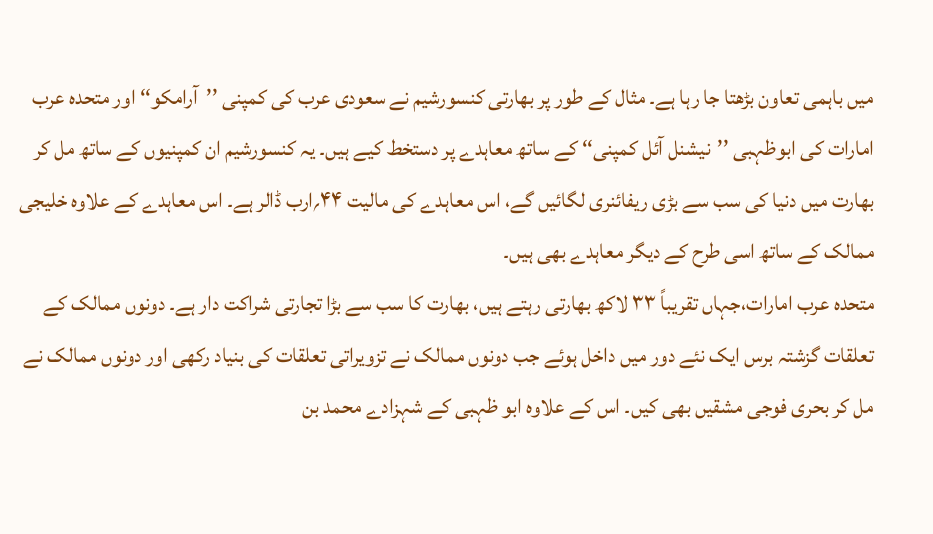میں باہمی تعاون بڑھتا جا رہا ہے۔ مثال کے طور پر بھارتی کنسورشیم نے سعودی عرب کی کمپنی ’’آرامکو‘‘ اور متحدہ عرب امارات کی ابوظہبی ’’نیشنل آئل کمپنی‘‘ کے ساتھ معاہدے پر دستخط کیے ہیں۔ یہ کنسورشیم ان کمپنیوں کے ساتھ مل کر بھارت میں دنیا کی سب سے بڑی ریفائنری لگائیں گے، اس معاہدے کی مالیت ۴۴؍ارب ڈالر ہے۔ اس معاہدے کے علاوہ خلیجی ممالک کے ساتھ اسی طرح کے دیگر معاہدے بھی ہیں۔
متحدہ عرب امارات،جہاں تقریباً ۳۳ لاکھ بھارتی رہتے ہیں، بھارت کا سب سے بڑا تجارتی شراکت دار ہے۔ دونوں ممالک کے تعلقات گزشتہ برس ایک نئے دور میں داخل ہوئے جب دونوں ممالک نے تزویراتی تعلقات کی بنیاد رکھی اور دونوں ممالک نے مل کر بحری فوجی مشقیں بھی کیں۔ اس کے علاوہ ابو ظہبی کے شہزادے محمد بن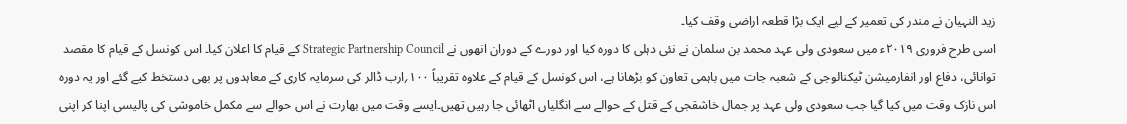زید النہیان نے مندر کی تعمیر کے لیے ایک بڑا قطعہ اراضی وقف کیا۔
اسی طرح فروری ۲۰۱۹ء میں سعودی ولی عہد محمد بن سلمان نے نئی دہلی کا دورہ کیا اور دورے کے دوران انھوں نے Strategic Partnership Council کے قیام کا اعلان کیا۔ اس کونسل کے قیام کا مقصد توانائی، دفاع اور انفارمیشن ٹیکنالوجی کے شعبہ جات میں باہمی تعاون کو بڑھانا ہے، اس کونسل کے قیام کے علاوہ تقریباً ۱۰۰؍ارب ڈالر کی سرمایہ کاری کے معاہدوں پر بھی دستخط کیے گئے اور یہ دورہ اس نازک وقت میں کیا گیا جب سعودی ولی عہد پر جمال خاشقجی کے قتل کے حوالے سے انگلیاں اٹھائی جا رہیں تھیں۔ایسے وقت میں بھارت نے اس حوالے سے مکمل خاموشی کی پالیسی اپنا کر اپنی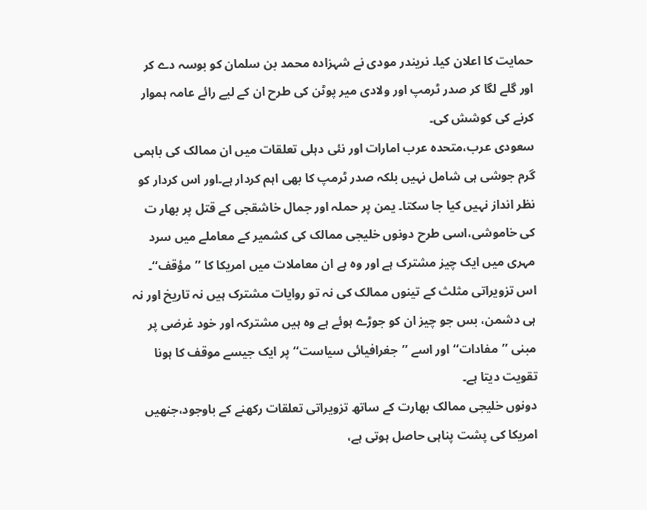حمایت کا اعلان کیا۔ نریندر مودی نے شہزادہ محمد بن سلمان کو بوسہ دے کر اور گلے لگا کر صدر ٹرمپ اور ولادی میر پوٹن کی طرح ان کے لیے رائے عامہ ہموار کرنے کی کوشش کی۔
سعودی عرب،متحدہ عرب امارات اور نئی دہلی تعلقات میں ان ممالک کی باہمی گرم جوشی ہی شامل نہیں بلکہ صدر ٹرمپ کا بھی اہم کردار ہے۔اور اس کردار کو نظر انداز نہیں کیا جا سکتا۔ یمن پر حملہ اور جمال خاشقجی کے قتل پر بھار ت کی خاموشی،اسی طرح دونوں خلیجی ممالک کی کشمیر کے معاملے میں سرد مہری میں ایک چیز مشترک ہے اور وہ ہے ان معاملات میں امریکا کا ’’مؤقف‘‘۔ اس تزویراتی مثلث کے تینوں ممالک کی نہ تو روایات مشترک ہیں نہ تاریخ اور نہ ہی دشمن، بس جو چیز ان کو جوڑے ہوئے ہے وہ ہیں مشترکہ اور خود غرضی پر مبنی ’’مفادات‘‘ اور اسے ’’جغرافیائی سیاست‘‘ پر ایک جیسے موقف کا ہونا تقویت دیتا ہے۔
دونوں خلیجی ممالک بھارت کے ساتھ تزویراتی تعلقات رکھنے کے باوجود،جنھیں امریکا کی پشت پناہی حاصل ہوتی ہے،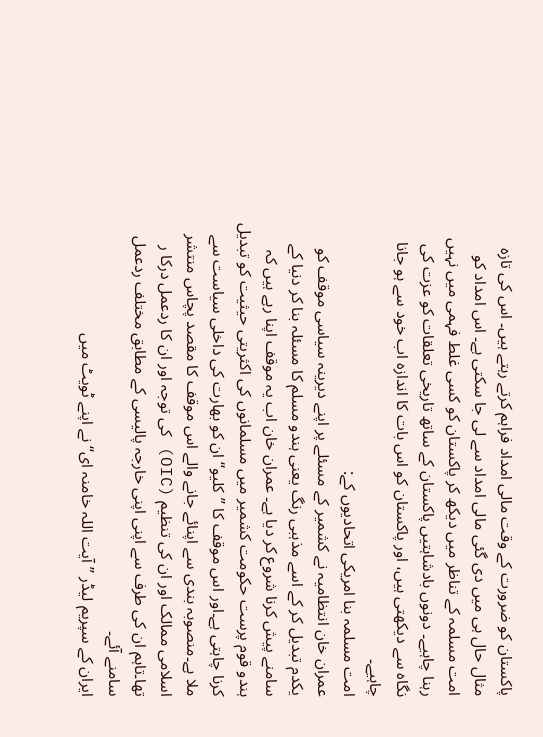پاکستان کو ضرورت کے وقت مالی امداد فراہم کرتے رہتے ہیں۔ اس کی تازہ مثال حال ہی میں دی گئی مالی امداد سے لی جا سکتی ہے۔ اس امداد کو امت مسلمہ کے تناظر میں دیکھ کر پاکستان کو کسی غلط فہمی میں نہیں رہنا چاہیے۔ دونوں بادشاہتیں پاکستان کے ساتھ تاریخی تعلقات کو عزت کی نگاہ سے دیکھتی ہیں، اور پاکستان کو اس بات کا اندازہ اب خود سے ہو جانا چاہیے۔
امت مسلمہ بنا امریکی اتحادیوں کے:
عمران خان انتظامیہ نے کشمیر کے مسئلے پر اپنے دیرینہ سیاسی موقف کو یکدم تبدیل کر کے اسے مذہبی رنگ یعنی ہندو مسلم کا مسئلہ بنا کر دنیا کے سامنے پیش کرنا شروع کر دیا ہے۔ عمران خان اب یہ موقف اپنا رہے ہیں کہ ہندو قوم پرست حکومت کشمیر میں مسلمانوں کی اکثریتی حیثیت کو تبدیل کرنا چاہتی ہے۔اور اس موقف کا ’’کلیو‘‘ ان کو بھارت کی داخلی سیاست سے ملا ہے۔منصوبہ بندی سے اپنائے جانے والے اس موقف کا مقصد پچاس منتشر اسلامی ممالک اور ان کی تنظیم (OIC) کی توجہ اور ان کا ردعمل درکا ر تھا۔تاہم ان کی طرف سے اپنی اپنی خارجہ پالیسی کے مطابق مختلف ردعمل سامنے آئے۔
ایران کے سپریم لیڈر ’’آیت اللہ خامنہ ای‘‘ نے اپنے ٹویٹ میں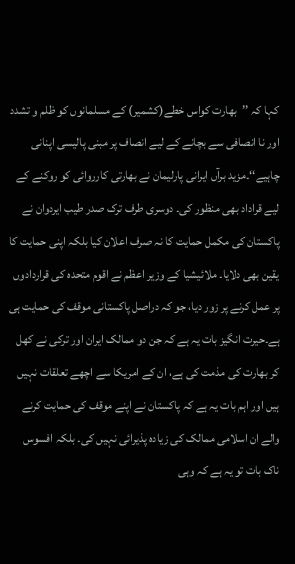کہا کہ ’’بھارت کواس خطے(کشمیر) کے مسلمانوں کو ظلم و تشدد اور نا انصافی سے بچانے کے لیے انصاف پر مبنی پالیسی اپنانی چاہیے‘‘۔مزید برآں ایرانی پارلیمان نے بھارتی کارروائی کو روکنے کے لیے قراداد بھی منظور کی۔ دوسری طرف ترک صدر طیب ایردوان نے پاکستان کی مکمل حمایت کا نہ صرف اعلان کیا بلکہ اپنی حمایت کا یقین بھی دلایا۔ ملائیشیا کے وزیر اعظم نے اقوم متحدہ کی قراردادوں پر عمل کرنے پر زور دیا، جو کہ دراصل پاکستانی موقف کی حمایت ہی ہے۔حیرت انگیز بات یہ ہے کہ جن دو ممالک ایران اور ترکی نے کھل کر بھارت کی مذمت کی ہے، ان کے امریکا سے اچھے تعلقات نہیں ہیں اور اہم بات یہ ہے کہ پاکستان نے اپنے موقف کی حمایت کرنے والے ان اسلامی ممالک کی زیادہ پذیرائی نہیں کی۔ بلکہ افسوس ناک بات تو یہ ہے کہ وہی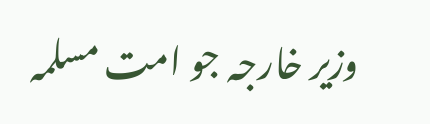وزیر خارجہ جو امت مسلمہ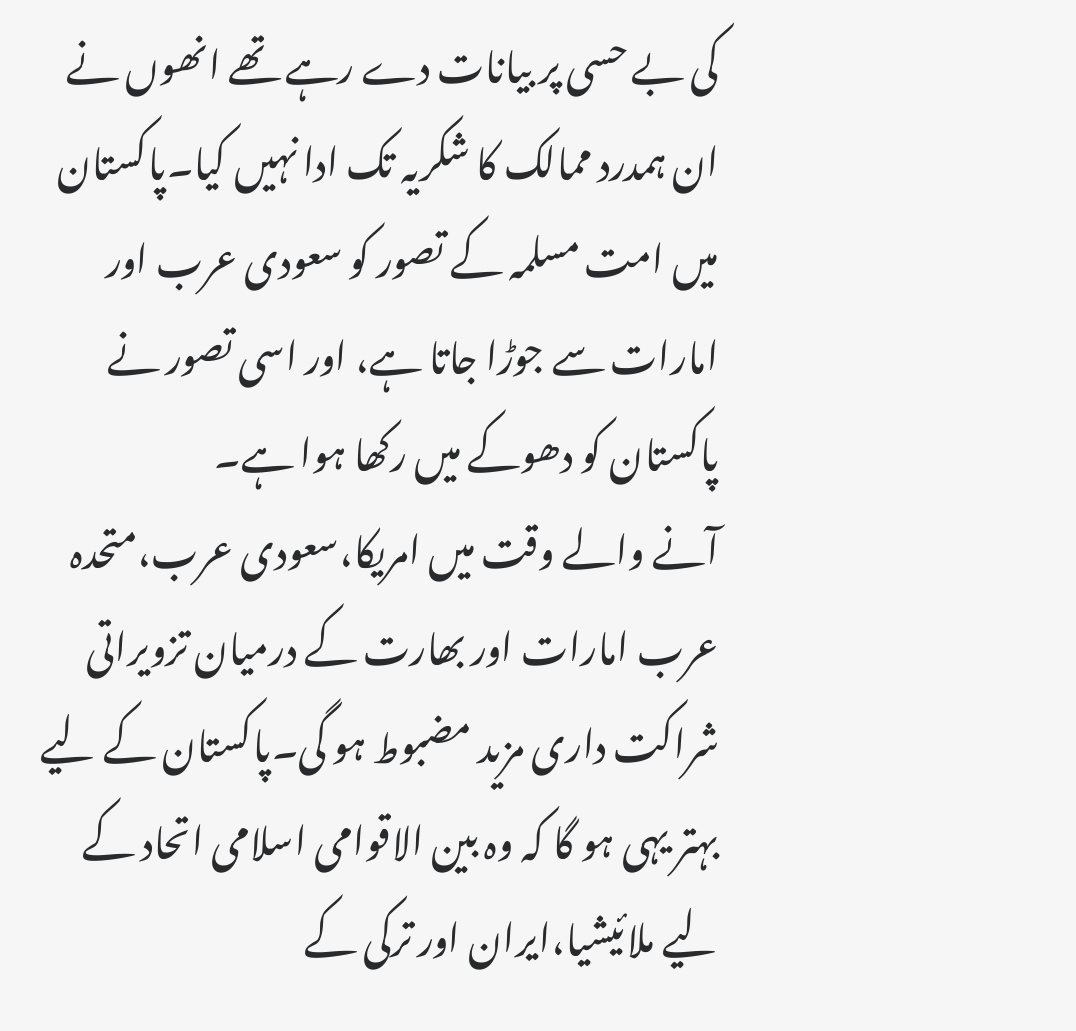کی بے حسی پر بیانات دے رہے تھے انھوں نے ان ہمدرد ممالک کا شکریہ تک ادا نہیں کیا۔پاکستان میں امت مسلمہ کے تصور کو سعودی عرب اور امارات سے جوڑا جاتا ہے، اور اسی تصور نے پاکستان کو دھوکے میں رکھا ہوا ہے۔
آنے والے وقت میں امریکا،سعودی عرب،متحدہ عرب امارات اور بھارت کے درمیان تزویراتی شراکت داری مزید مضبوط ہو گی۔پاکستان کے لیے بہتر یہی ہو گا کہ وہ بین الاقوامی اسلامی اتحاد کے لیے ملائیشیا،ایران اور ترکی کے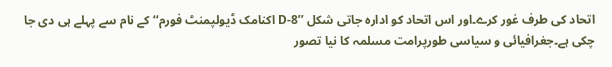اتحاد کی طرف غور کرے۔اور اس اتحاد کو ادارہ جاتی شکل ’’D-8 اکنامک ڈیولپمنٹ فورم‘‘ کے نام سے پہلے ہی دی جا چکی ہے۔جغرافیائی و سیاسی طورپرامت مسلمہ کا نیا تصور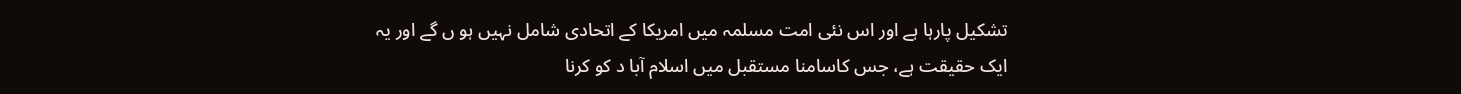تشکیل پارہا ہے اور اس نئی امت مسلمہ میں امریکا کے اتحادی شامل نہیں ہو ں گے اور یہ ایک حقیقت ہے، جس کاسامنا مستقبل میں اسلام آبا د کو کرنا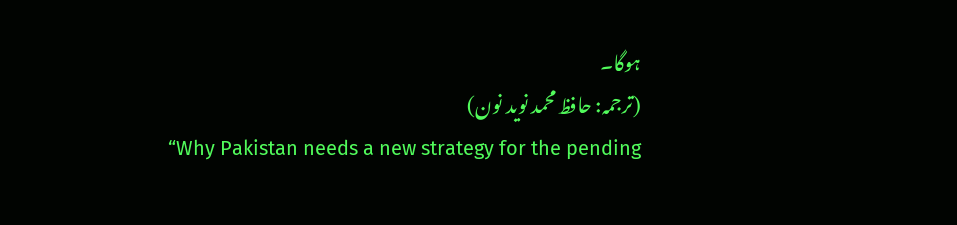ہوگا۔
(ترجمہ: حافظ محمد نوید نون)
“Why Pakistan needs a new strategy for the pending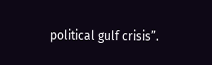political gulf crisis”.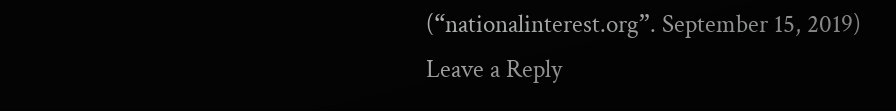(“nationalinterest.org”. September 15, 2019)
Leave a Reply